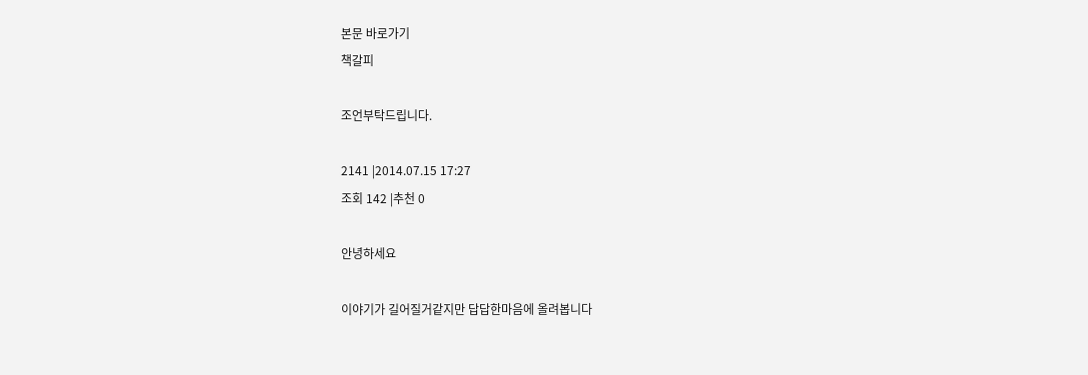본문 바로가기
책갈피

조언부탁드립니다.

2141 |2014.07.15 17:27
조회 142 |추천 0

안녕하세요

이야기가 길어질거같지만 답답한마음에 올려봅니다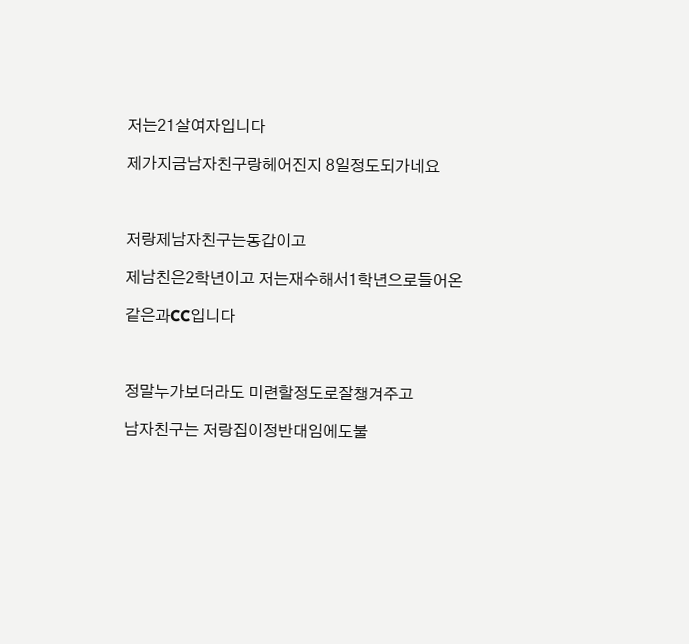저는21살여자입니다

제가지금남자친구랑헤어진지 8일정도되가네요



저랑제남자친구는동갑이고

제남친은2학년이고 저는재수해서1학년으로들어온

같은과CC입니다



정말누가보더라도 미련할정도로잘챙겨주고

남자친구는 저랑집이정반대임에도불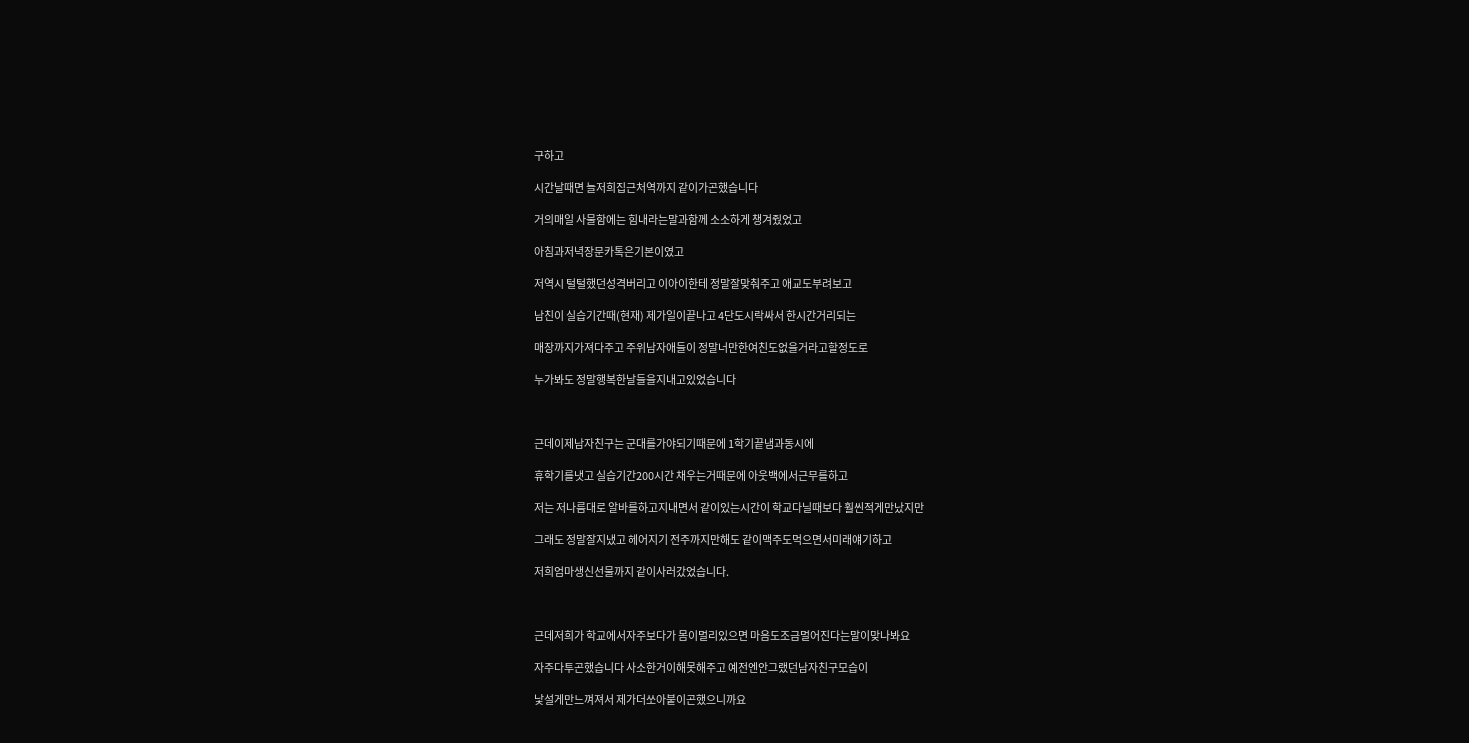구하고

시간날때면 늘저희집근처역까지 같이가곤했습니다

거의매일 사물함에는 힘내라는말과함께 소소하게 챙겨줬었고

아침과저녁장문카톡은기본이였고

저역시 털털했던성격버리고 이아이한테 정말잘맞춰주고 애교도부려보고

남친이 실습기간때(현재) 제가일이끝나고 4단도시락싸서 한시간거리되는

매장까지가져다주고 주위남자애들이 정말너만한여친도없을거라고할정도로

누가봐도 정말행복한날들을지내고있었습니다



근데이제남자친구는 군대를가야되기때문에 1학기끝냄과동시에

휴학기를냇고 실습기간200시간 채우는거때문에 아웃백에서근무를하고

저는 저나름대로 알바를하고지내면서 같이있는시간이 학교다닐때보다 훨씬적게만났지만

그래도 정말잘지냈고 헤어지기 전주까지만해도 같이맥주도먹으면서미래얘기하고

저희엄마생신선물까지 같이사러갔었습니다.



근데저희가 학교에서자주보다가 몸이멀리있으면 마음도조금멀어진다는말이맞나봐요

자주다투곤했습니다 사소한거이해못해주고 예전엔안그랬던남자친구모습이

낯설게만느껴져서 제가더쏘아붙이곤했으니까요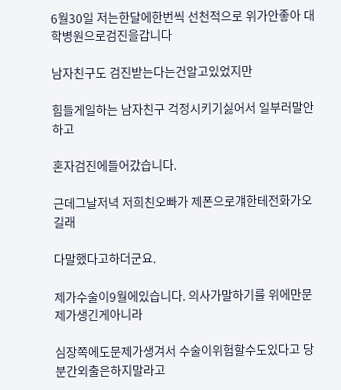6월30일 저는한달에한번씩 선천적으로 위가안좋아 대학병원으로검진을갑니다

남자친구도 검진받는다는건알고있었지만

힘들게일하는 남자친구 걱정시키기싫어서 일부러말안하고

혼자검진에들어갔습니다.

근데그날저녁 저희친오빠가 제폰으로걔한테전화가오길래

다말했다고하더군요.

제가수술이9월에있습니다. 의사가말하기를 위에만문제가생긴게아니라

심장쪽에도문제가생겨서 수술이위험할수도있다고 당분간외출은하지말라고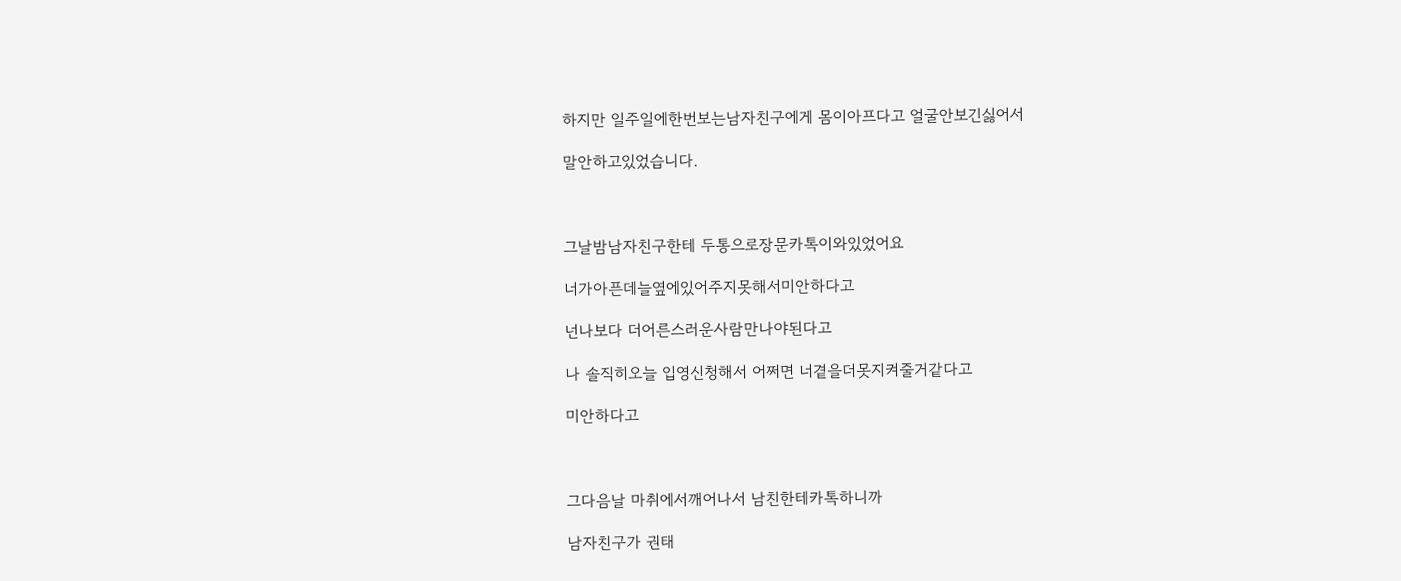하지만 일주일에한번보는남자친구에게 몸이아프다고 얼굴안보긴싫어서

말안하고있었습니다.



그날밤남자친구한테 두통으로장문카톡이와있었어요

너가아픈데늘옆에있어주지못해서미안하다고

넌나보다 더어른스러운사람만나야된다고

나 솔직히오늘 입영신청해서 어쩌면 너곁을더못지켜줄거같다고

미안하다고



그다음날 마취에서깨어나서 남친한테카톡하니까

남자친구가 권태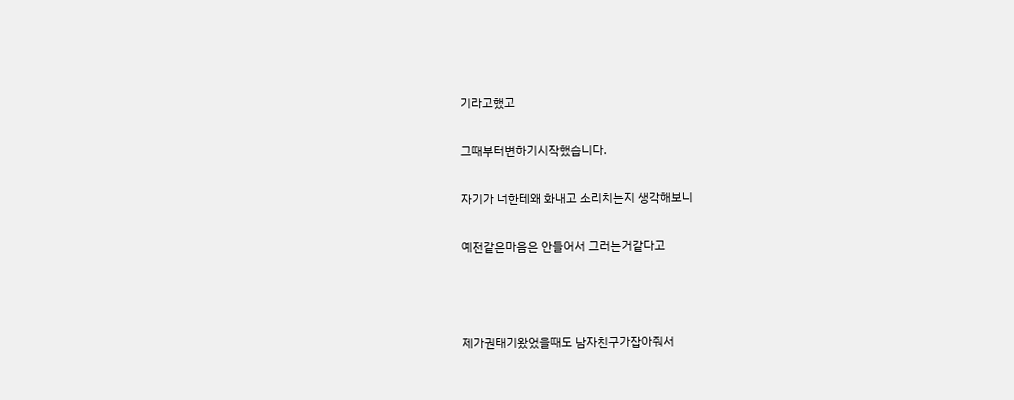기라고했고

그때부터변하기시작했습니다.

자기가 너한테왜 화내고 소리치는지 생각해보니

예전같은마음은 안들어서 그러는거같다고



제가권태기왔었을때도 남자친구가잡아줘서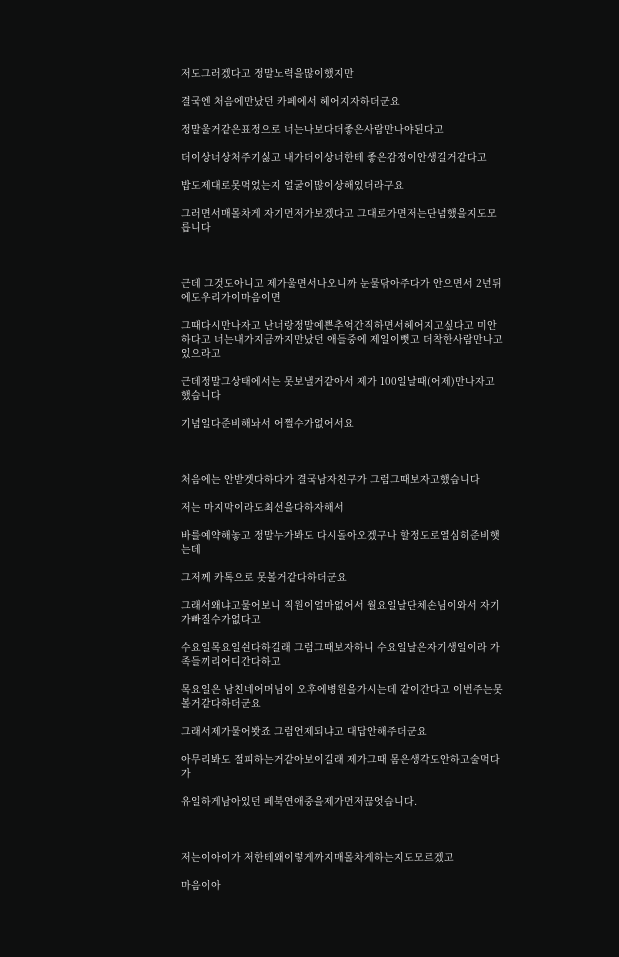저도그러겠다고 정말노력을많이했지만

결국엔 처음에만났던 카페에서 헤어지자하더군요

정말울거같은표정으로 너는나보다더좋은사람만나야된다고

더이상너상처주기싫고 내가더이상너한테 좋은감정이안생길거같다고

밥도제대로못먹었는지 얼굴이많이상해있더라구요

그러면서매몰차게 자기먼저가보겠다고 그대로가면저는단념했을지도모릅니다



근데 그것도아니고 제가울면서나오니까 눈물닦아주다가 안으면서 2년뒤에도우리가이마음이면

그때다시만나자고 난너랑정말예쁜추억간직하면서헤어지고싶다고 미안하다고 너는내가지금까지만났던 애들중에 제일이뻣고 더착한사람만나고있으라고

근데정말그상태에서는 못보낼거같아서 제가 100일날때(어제)만나자고 했습니다

기념일다준비해놔서 어쩔수가없어서요



처음에는 안받겟다하다가 결국남자친구가 그럼그때보자고했습니다

저는 마지막이라도최선을다하자해서

바를예약해놓고 정말누가봐도 다시돌아오겠구나 할정도로열심히준비햇는데

그저께 카톡으로 못볼거같다하더군요

그래서왜냐고물어보니 직원이얼마없어서 월요일날단체손님이와서 자기가빠질수가없다고

수요일목요일쉰다하길래 그럼그때보자하니 수요일날은자기생일이라 가족들끼리어디간다하고

목요일은 남친네어머님이 오후에병원을가시는데 같이간다고 이번주는못볼거같다하더군요

그래서제가물어봣죠 그럼언제되냐고 대답안해주더군요

아무리봐도 절피하는거같아보이길래 제가그때 몸은생각도안하고술먹다가

유일하게남아있던 페북연애중을제가먼저끊엇습니다.



저는이아이가 저한테왜이렇게까지매몰차게하는지도모르겠고

마음이아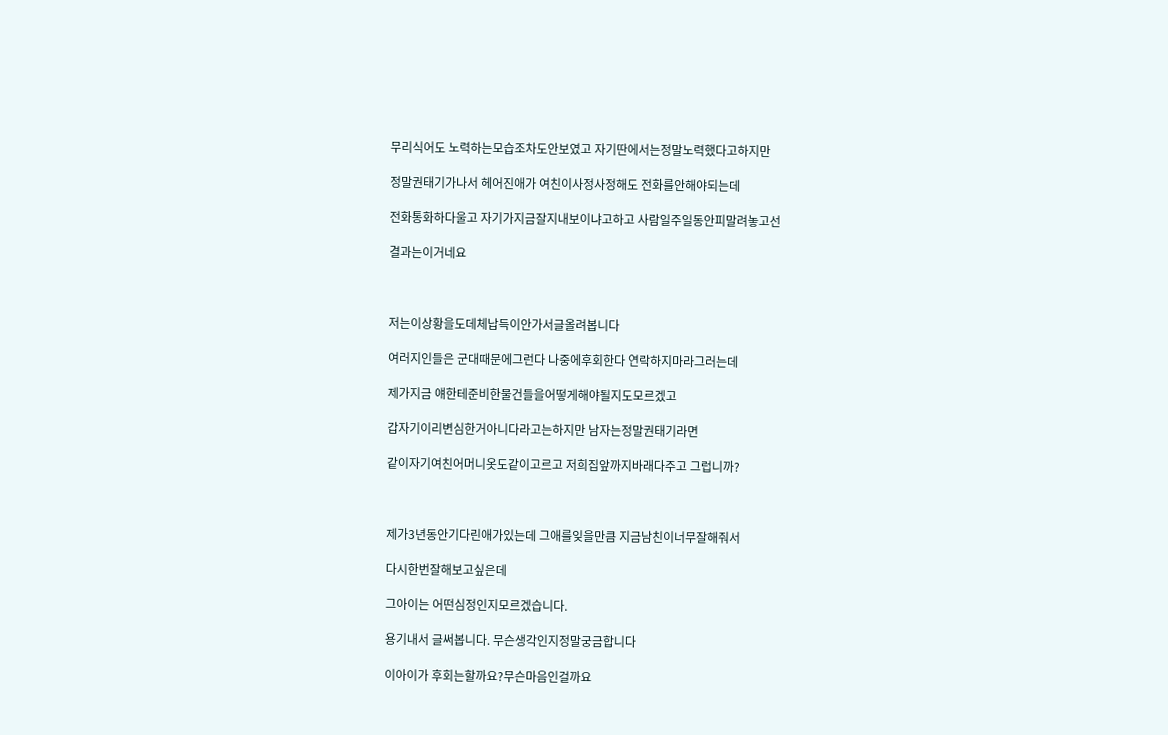무리식어도 노력하는모습조차도안보였고 자기딴에서는정말노력했다고하지만

정말권태기가나서 헤어진애가 여친이사정사정해도 전화를안해야되는데

전화통화하다울고 자기가지금잘지내보이냐고하고 사람일주일동안피말려놓고선

결과는이거네요



저는이상황을도데체납득이안가서글올려봅니다

여러지인들은 군대때문에그런다 나중에후회한다 연락하지마라그러는데

제가지금 얘한테준비한물건들을어떻게해야될지도모르겠고

갑자기이리변심한거아니다라고는하지만 남자는정말권태기라면

같이자기여친어머니옷도같이고르고 저희집앞까지바래다주고 그럽니까?



제가3년동안기다린애가있는데 그애를잊을만큼 지금남친이너무잘해줘서

다시한번잘해보고싶은데

그아이는 어떤심정인지모르겠습니다.

용기내서 글써봅니다. 무슨생각인지정말궁금합니다

이아이가 후회는할까요?무슨마음인걸까요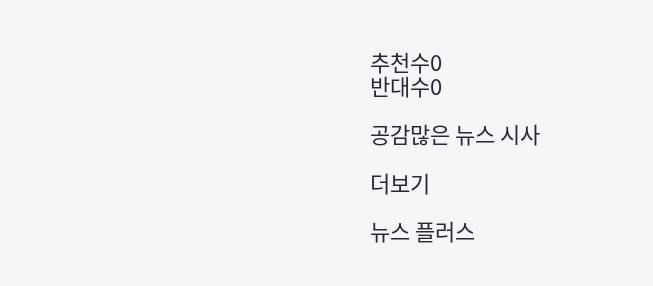추천수0
반대수0

공감많은 뉴스 시사

더보기

뉴스 플러스